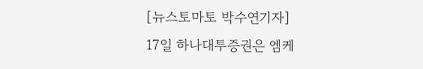[뉴스토마토 박수연기자]
17일 하나대투증권은 엠케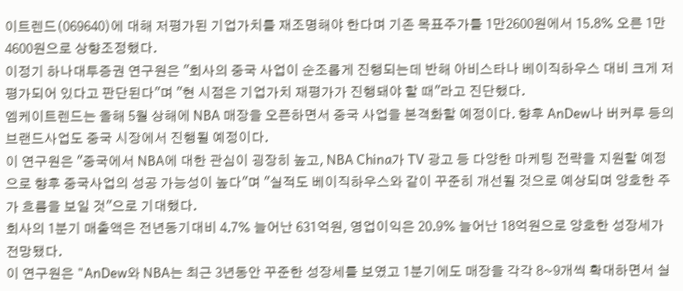이트렌드(069640)에 대해 저평가된 기업가치를 재조명해야 한다며 기존 목표주가를 1만2600원에서 15.8% 오른 1만4600원으로 상향조정했다.
이정기 하나대투증권 연구원은 "회사의 중국 사업이 순조롭게 진행되는데 반해 아비스타나 베이직하우스 대비 크게 저평가되어 있다고 판단된다"며 "현 시점은 기업가치 재평가가 진행돼야 할 때"라고 진단했다.
엠케이트렌드는 올해 5월 상해에 NBA 매장을 오픈하면서 중국 사업을 본격화할 예정이다. 향후 AnDew나 버커루 등의 브랜드사업도 중국 시장에서 진행될 예정이다.
이 연구원은 "중국에서 NBA에 대한 관심이 굉장히 높고, NBA China가 TV 광고 등 다양한 마케팅 전략을 지원할 예정으로 향후 중국사업의 성공 가능성이 높다"며 "실적도 베이직하우스와 같이 꾸준히 개선될 것으로 예상되며 양호한 주가 흐름을 보일 것"으로 기대했다.
회사의 1분기 매출액은 전년동기대비 4.7% 늘어난 631억원, 영업이익은 20.9% 늘어난 18억원으로 양호한 성장세가 전망됐다.
이 연구원은 "AnDew와 NBA는 최근 3년동안 꾸준한 성장세를 보였고 1분기에도 매장을 각각 8~9개씩 확대하면서 실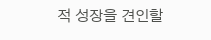적 성장을 견인할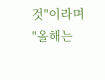것"이라며 "올해는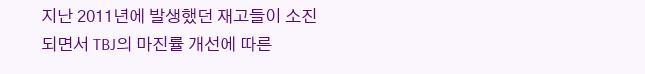지난 2011년에 발생했던 재고들이 소진되면서 TBJ의 마진률 개선에 따른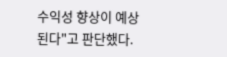수익성 향상이 예상된다"고 판단했다.